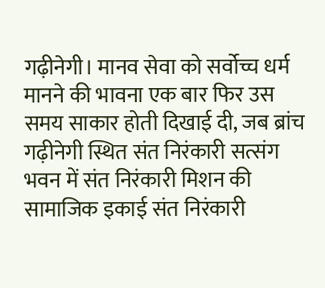गढ़ीनेगी। मानव सेवा को सर्वोच्च धर्म मानने की भावना एक बार फिर उस समय साकार होती दिखाई दी, जब ब्रांच गढ़ीनेगी स्थित संत निरंकारी सत्संग भवन में संत निरंकारी मिशन की सामाजिक इकाई संत निरंकारी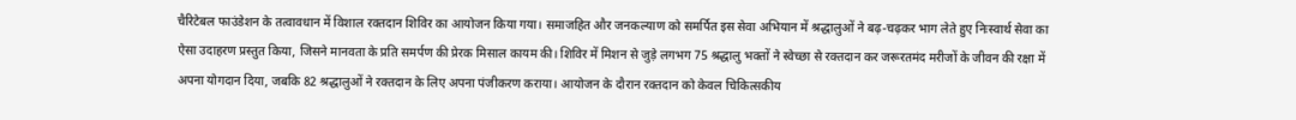चैरिटेबल फाउंडेशन के तत्वावधान में विशाल रक्तदान शिविर का आयोजन किया गया। समाजहित और जनकल्याण को समर्पित इस सेवा अभियान में श्रद्धालुओं ने बढ़-चढ़कर भाग लेते हुए निःस्वार्थ सेवा का ऐसा उदाहरण प्रस्तुत किया, जिसने मानवता के प्रति समर्पण की प्रेरक मिसाल कायम की। शिविर में मिशन से जुड़े लगभग 75 श्रद्धालु भक्तों ने स्वेच्छा से रक्तदान कर जरूरतमंद मरीजों के जीवन की रक्षा में अपना योगदान दिया, जबकि 82 श्रद्धालुओं ने रक्तदान के लिए अपना पंजीकरण कराया। आयोजन के दौरान रक्तदान को केवल चिकित्सकीय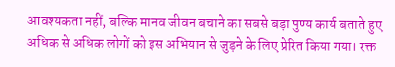आवश्यकता नहीं, बल्कि मानव जीवन बचाने का सबसे बड़ा पुण्य कार्य बताते हुए अधिक से अधिक लोगों को इस अभियान से जुड़ने के लिए प्रेरित किया गया। रक्त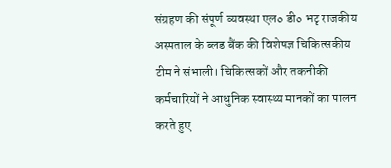संग्रहण की संपूर्ण व्यवस्था एल० डी० भटृ राजकीय अस्पताल के ब्लड बैंक की विशेषज्ञ चिकित्सकीय टीम ने संभाली। चिकित्सकों और तकनीकी कर्मचारियों ने आधुनिक स्वास्थ्य मानकों का पालन करते हुए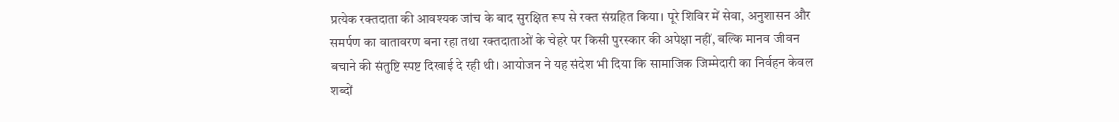प्रत्येक रक्तदाता की आवश्यक जांच के बाद सुरक्षित रूप से रक्त संग्रहित किया। पूरे शिविर में सेवा, अनुशासन और समर्पण का वातावरण बना रहा तथा रक्तदाताओं के चेहरे पर किसी पुरस्कार की अपेक्षा नहीं, बल्कि मानव जीवन बचाने की संतुष्टि स्पष्ट दिखाई दे रही थी। आयोजन ने यह संदेश भी दिया कि सामाजिक जिम्मेदारी का निर्वहन केवल शब्दों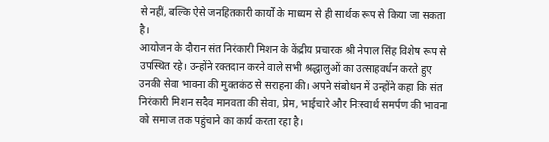से नहीं, बल्कि ऐसे जनहितकारी कार्यों के माध्यम से ही सार्थक रूप से किया जा सकता है।
आयोजन के दौरान संत निरंकारी मिशन के केंद्रीय प्रचारक श्री नेपाल सिंह विशेष रूप से उपस्थित रहे। उन्होंने रक्तदान करने वाले सभी श्रद्धालुओं का उत्साहवर्धन करते हुए उनकी सेवा भावना की मुक्तकंठ से सराहना की। अपने संबोधन में उन्होंने कहा कि संत निरंकारी मिशन सदैव मानवता की सेवा, प्रेम, भाईचारे और निःस्वार्थ समर्पण की भावना को समाज तक पहुंचाने का कार्य करता रहा है।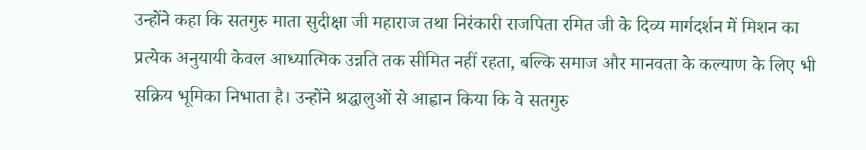उन्होंने कहा कि सतगुरु माता सुदीक्षा जी महाराज तथा निरंकारी राजपिता रमित जी के दिव्य मार्गदर्शन में मिशन का प्रत्येक अनुयायी केवल आध्यात्मिक उन्नति तक सीमित नहीं रहता, बल्कि समाज और मानवता के कल्याण के लिए भी सक्रिय भूमिका निभाता है। उन्होंने श्रद्धालुओं से आह्वान किया कि वे सतगुरु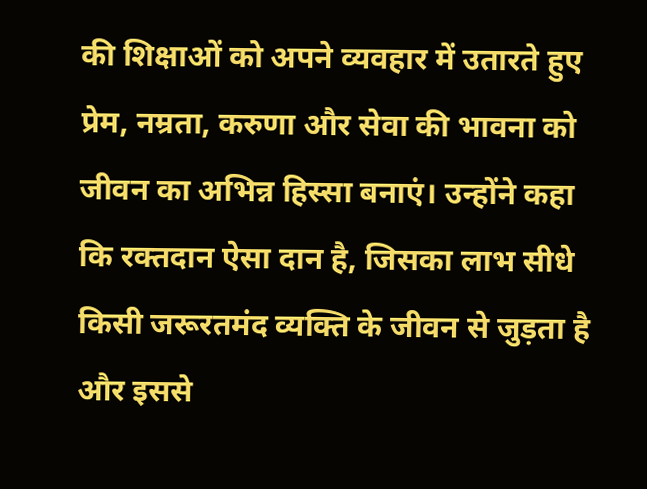की शिक्षाओं को अपने व्यवहार में उतारते हुए प्रेम, नम्रता, करुणा और सेवा की भावना को जीवन का अभिन्न हिस्सा बनाएं। उन्होंने कहा कि रक्तदान ऐसा दान है, जिसका लाभ सीधे किसी जरूरतमंद व्यक्ति के जीवन से जुड़ता है और इससे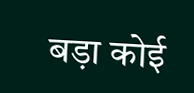बड़ा कोई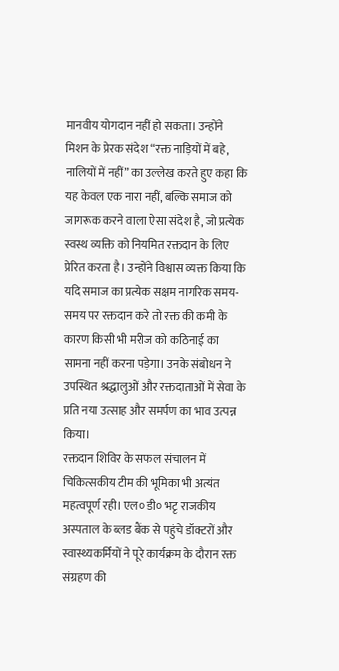मानवीय योगदान नहीं हो सकता। उन्होंने मिशन के प्रेरक संदेश “रक्त नाड़ियों में बहे, नालियों में नहीं” का उल्लेख करते हुए कहा कि यह केवल एक नारा नहीं, बल्कि समाज को जागरूक करने वाला ऐसा संदेश है, जो प्रत्येक स्वस्थ व्यक्ति को नियमित रक्तदान के लिए प्रेरित करता है। उन्होंने विश्वास व्यक्त किया कि यदि समाज का प्रत्येक सक्षम नागरिक समय-समय पर रक्तदान करे तो रक्त की कमी के कारण किसी भी मरीज को कठिनाई का सामना नहीं करना पड़ेगा। उनके संबोधन ने उपस्थित श्रद्धालुओं और रक्तदाताओं में सेवा के प्रति नया उत्साह और समर्पण का भाव उत्पन्न किया।
रक्तदान शिविर के सफल संचालन में चिकित्सकीय टीम की भूमिका भी अत्यंत महत्वपूर्ण रही। एल० डी० भटृ राजकीय अस्पताल के ब्लड बैंक से पहुंचे डॉक्टरों और स्वास्थ्यकर्मियों ने पूरे कार्यक्रम के दौरान रक्त संग्रहण की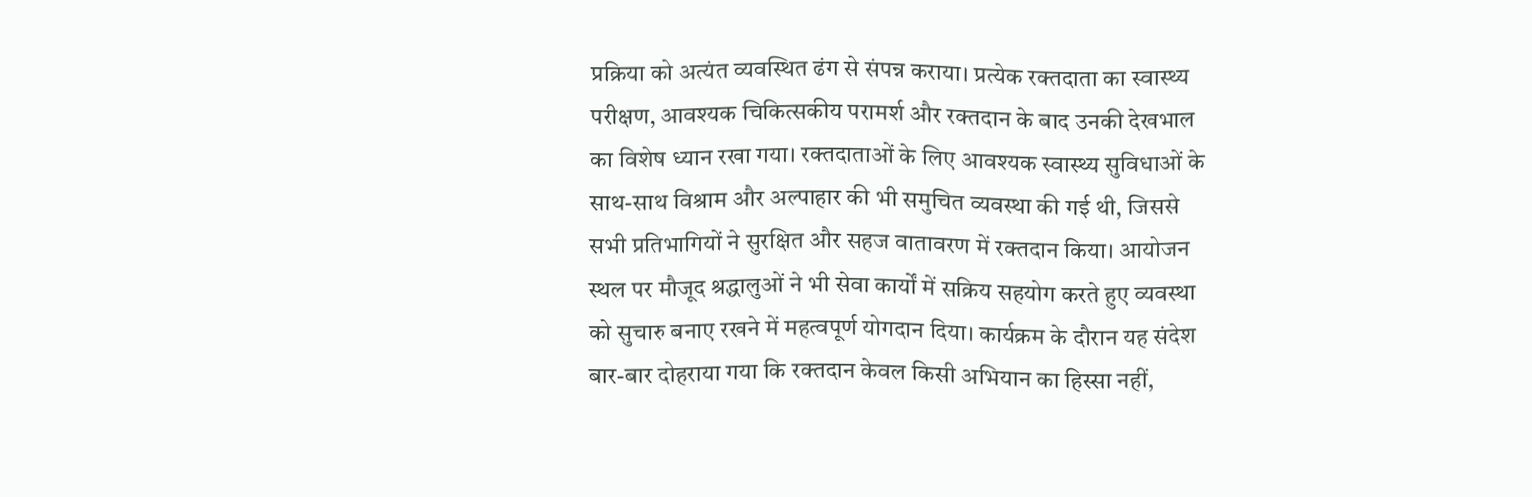प्रक्रिया को अत्यंत व्यवस्थित ढंग से संपन्न कराया। प्रत्येक रक्तदाता का स्वास्थ्य परीक्षण, आवश्यक चिकित्सकीय परामर्श और रक्तदान के बाद उनकी देखभाल का विशेष ध्यान रखा गया। रक्तदाताओं के लिए आवश्यक स्वास्थ्य सुविधाओं के साथ-साथ विश्राम और अल्पाहार की भी समुचित व्यवस्था की गई थी, जिससे सभी प्रतिभागियों ने सुरक्षित और सहज वातावरण में रक्तदान किया। आयोजन स्थल पर मौजूद श्रद्धालुओं ने भी सेवा कार्यों में सक्रिय सहयोग करते हुए व्यवस्था को सुचारु बनाए रखने में महत्वपूर्ण योगदान दिया। कार्यक्रम के दौरान यह संदेश बार-बार दोहराया गया कि रक्तदान केवल किसी अभियान का हिस्सा नहीं,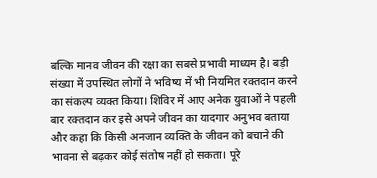बल्कि मानव जीवन की रक्षा का सबसे प्रभावी माध्यम है। बड़ी संख्या में उपस्थित लोगों ने भविष्य में भी नियमित रक्तदान करने का संकल्प व्यक्त किया। शिविर में आए अनेक युवाओं ने पहली बार रक्तदान कर इसे अपने जीवन का यादगार अनुभव बताया और कहा कि किसी अनजान व्यक्ति के जीवन को बचाने की भावना से बढ़कर कोई संतोष नहीं हो सकता। पूरे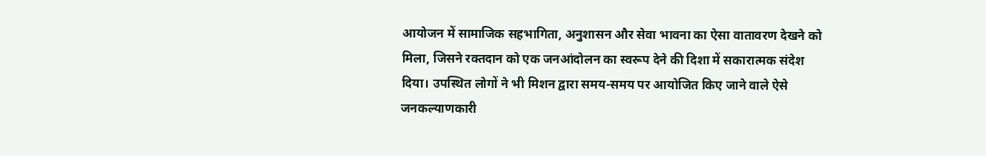आयोजन में सामाजिक सहभागिता, अनुशासन और सेवा भावना का ऐसा वातावरण देखने को मिला, जिसने रक्तदान को एक जनआंदोलन का स्वरूप देने की दिशा में सकारात्मक संदेश दिया। उपस्थित लोगों ने भी मिशन द्वारा समय-समय पर आयोजित किए जाने वाले ऐसे जनकल्याणकारी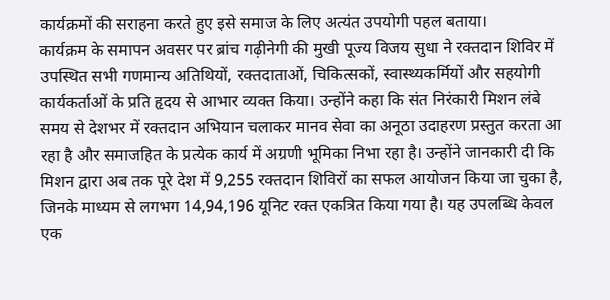कार्यक्रमों की सराहना करते हुए इसे समाज के लिए अत्यंत उपयोगी पहल बताया।
कार्यक्रम के समापन अवसर पर ब्रांच गढ़ीनेगी की मुखी पूज्य विजय सुधा ने रक्तदान शिविर में उपस्थित सभी गणमान्य अतिथियों, रक्तदाताओं, चिकित्सकों, स्वास्थ्यकर्मियों और सहयोगी कार्यकर्ताओं के प्रति हृदय से आभार व्यक्त किया। उन्होंने कहा कि संत निरंकारी मिशन लंबे समय से देशभर में रक्तदान अभियान चलाकर मानव सेवा का अनूठा उदाहरण प्रस्तुत करता आ रहा है और समाजहित के प्रत्येक कार्य में अग्रणी भूमिका निभा रहा है। उन्होंने जानकारी दी कि मिशन द्वारा अब तक पूरे देश में 9,255 रक्तदान शिविरों का सफल आयोजन किया जा चुका है, जिनके माध्यम से लगभग 14,94,196 यूनिट रक्त एकत्रित किया गया है। यह उपलब्धि केवल एक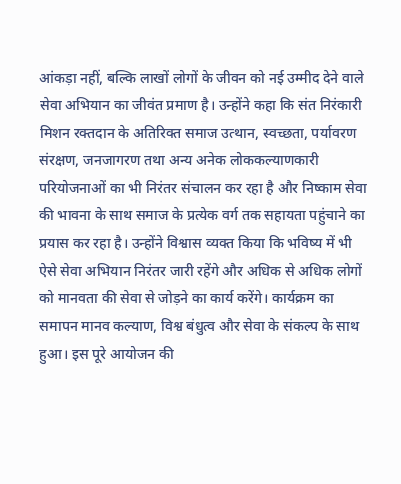आंकड़ा नहीं, बल्कि लाखों लोगों के जीवन को नई उम्मीद देने वाले सेवा अभियान का जीवंत प्रमाण है। उन्होंने कहा कि संत निरंकारी मिशन रक्तदान के अतिरिक्त समाज उत्थान, स्वच्छता, पर्यावरण संरक्षण, जनजागरण तथा अन्य अनेक लोककल्याणकारी परियोजनाओं का भी निरंतर संचालन कर रहा है और निष्काम सेवा की भावना के साथ समाज के प्रत्येक वर्ग तक सहायता पहुंचाने का प्रयास कर रहा है। उन्होंने विश्वास व्यक्त किया कि भविष्य में भी ऐसे सेवा अभियान निरंतर जारी रहेंगे और अधिक से अधिक लोगों को मानवता की सेवा से जोड़ने का कार्य करेंगे। कार्यक्रम का समापन मानव कल्याण, विश्व बंधुत्व और सेवा के संकल्प के साथ हुआ। इस पूरे आयोजन की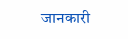जानकारी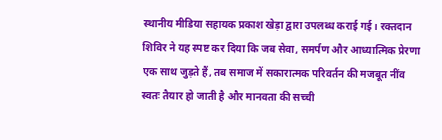स्थानीय मीडिया सहायक प्रकाश खेड़ा द्वारा उपलब्ध कराई गई। रक्तदान शिविर ने यह स्पष्ट कर दिया कि जब सेवा, समर्पण और आध्यात्मिक प्रेरणा एक साथ जुड़ते हैं, तब समाज में सकारात्मक परिवर्तन की मजबूत नींव स्वतः तैयार हो जाती है और मानवता की सच्ची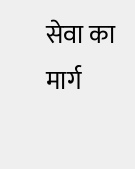सेवा का मार्ग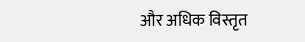और अधिक विस्तृत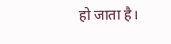हो जाता है।